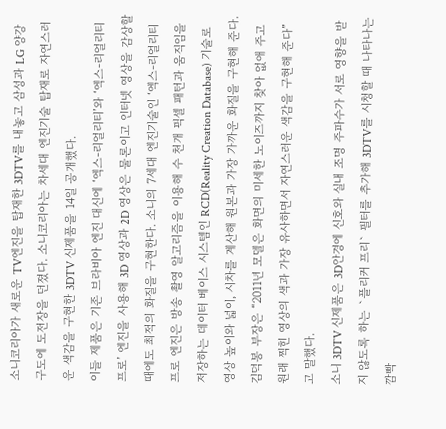소니코리아가 새로운 TV엔진을 탑재한 3DTV를 내놓고 삼성과 LG 양강 구도에 도전장을 던졌다. 소니코리아는 차세대 엔진기술 탑재로 자연스러운 색감을 구현한 3DTV 신제품을 14일 공개했다.
이들 제품은 기존 브라비아 엔진 대신에 ‘엑스-리얼리티’와 ‘엑스-리얼리티 프로’ 엔진을 사용해 3D 영상과 2D 영상은 물론이고 인터넷 영상을 감상할 때에도 최적의 화질을 구현한다. 소니의 7세대 엔진기술인 ‘엑스-리얼리티 프로 엔진은 방송 촬영 알고리즘을 이용해 수 천개 픽셀 패턴과 움직임을 저장하는 데이터 베이스 시스템인 RCD(Reality Creation Database) 기술로 영상 높이와 넓이, 시차를 계산해 원본과 가장 가까운 화질을 구현해 준다. 김덕봉 부장은 “2011년 모델은 화면의 미세한 노이즈까지 찾아 없애 주고 원래 찍힌 영상의 색과 가장 유사하면서 자연스러운 색감을 구현해 준다”고 말했다.
소니 3DTV 신제품은 3D안경에 신호와 실내 조명 주파수가 서로 영향을 받지 않도록 하는 `플리커 프리` 필터를 추가해 3DTV를 시청할 때 나타나는 깜빡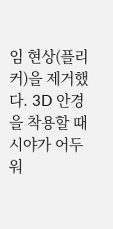임 현상(플리커)을 제거했다. 3D 안경을 착용할 때 시야가 어두워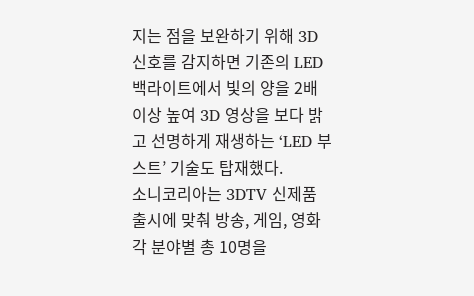지는 점을 보완하기 위해 3D 신호를 감지하면 기존의 LED 백라이트에서 빛의 양을 2배 이상 높여 3D 영상을 보다 밝고 선명하게 재생하는 ‘LED 부스트’ 기술도 탑재했다.
소니코리아는 3DTV 신제품 출시에 맞춰 방송, 게임, 영화 각 분야별 총 10명을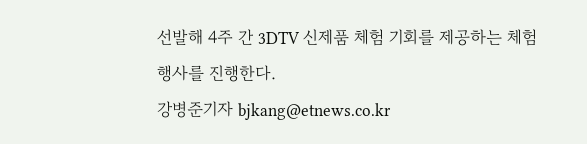선발해 4주 간 3DTV 신제품 체험 기회를 제공하는 체험 행사를 진행한다.
강병준기자 bjkang@etnews.co.kr